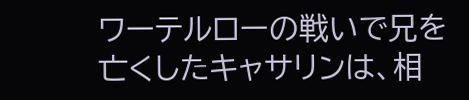ワーテルローの戦いで兄を亡くしたキャサリンは、相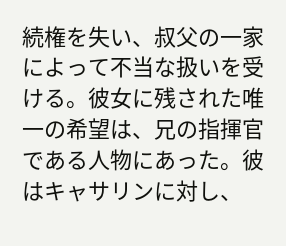続権を失い、叔父の一家によって不当な扱いを受ける。彼女に残された唯一の希望は、兄の指揮官である人物にあった。彼はキャサリンに対し、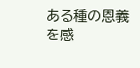ある種の恩義を感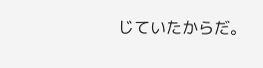じていたからだ。